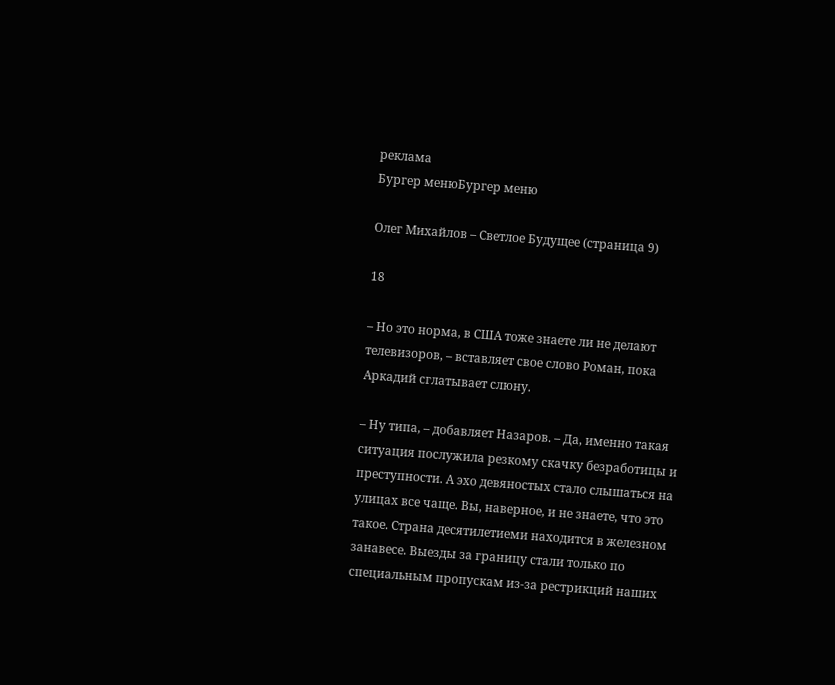реклама
Бургер менюБургер меню

Олег Михайлов – Светлое Будущее (страница 9)

18

– Но это норма, в США тоже знаете ли не делают телевизоров, – вставляет свое слово Роман, пока Аркадий сглатывает слюну.

– Ну типа, – добавляет Назаров. – Да, именно такая ситуация послужила резкому скачку безработицы и преступности. А эхо девяностых стало слышаться на улицах все чаще. Вы, наверное, и не знаете, что это такое. Страна десятилетиеми находится в железном занавесе. Выезды за границу стали только по специальным пропускам из-за рестрикций наших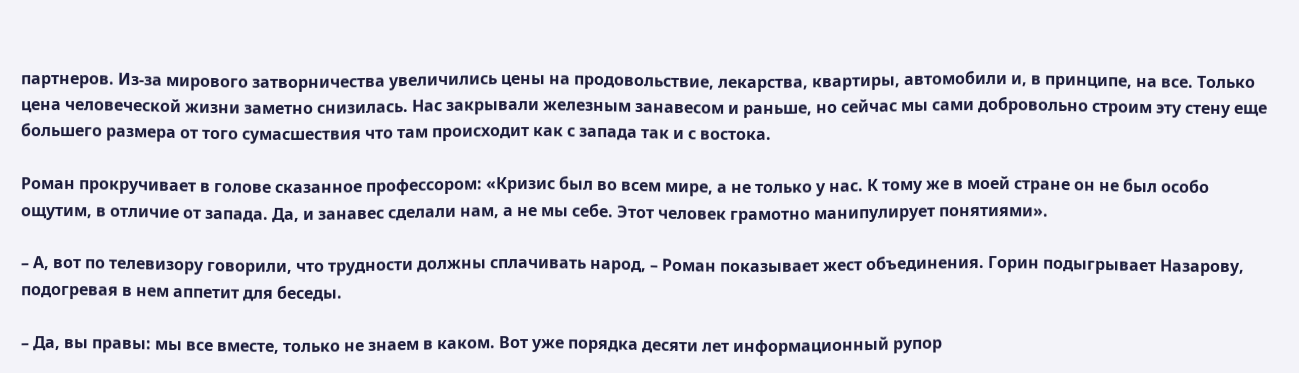партнеров. Из-за мирового затворничества увеличились цены на продовольствие, лекарства, квартиры, автомобили и, в принципе, на все. Только цена человеческой жизни заметно снизилась. Нас закрывали железным занавесом и раньше, но сейчас мы сами добровольно строим эту стену еще большего размера от того сумасшествия что там происходит как с запада так и с востока.

Роман прокручивает в голове сказанное профессором: «Кризис был во всем мире, а не только у нас. К тому же в моей стране он не был особо ощутим, в отличие от запада. Да, и занавес сделали нам, а не мы себе. Этот человек грамотно манипулирует понятиями».

– А, вот по телевизору говорили, что трудности должны сплачивать народ, – Роман показывает жест объединения. Горин подыгрывает Назарову, подогревая в нем аппетит для беседы.

– Да, вы правы: мы все вместе, только не знаем в каком. Вот уже порядка десяти лет информационный рупор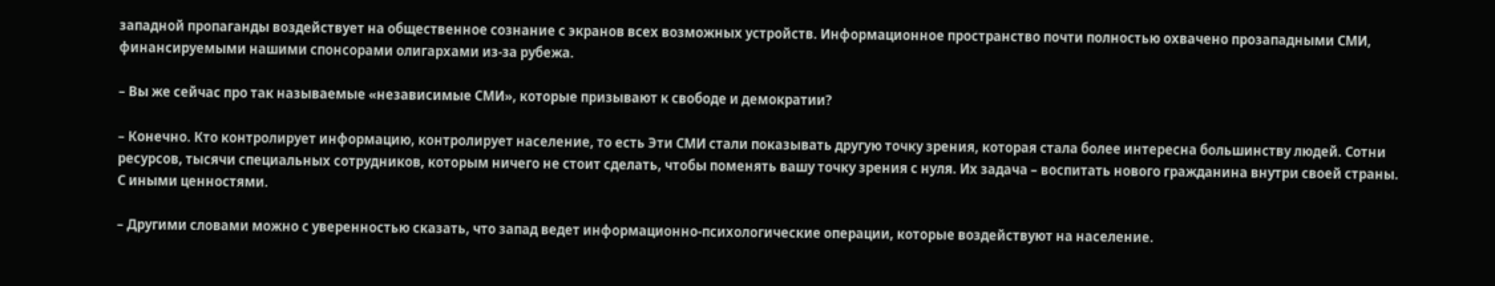западной пропаганды воздействует на общественное сознание с экранов всех возможных устройств. Информационное пространство почти полностью охвачено прозападными СМИ, финансируемыми нашими спонсорами олигархами из-за рубежа.

– Вы же сейчас про так называемые «независимые СМИ», которые призывают к свободе и демократии?

– Конечно. Кто контролирует информацию, контролирует население, то есть Эти СМИ стали показывать другую точку зрения, которая стала более интересна большинству людей. Сотни ресурсов, тысячи специальных сотрудников, которым ничего не стоит сделать, чтобы поменять вашу точку зрения с нуля. Их задача – воспитать нового гражданина внутри своей страны. С иными ценностями.

– Другими словами можно с уверенностью сказать, что запад ведет информационно-психологические операции, которые воздействуют на население.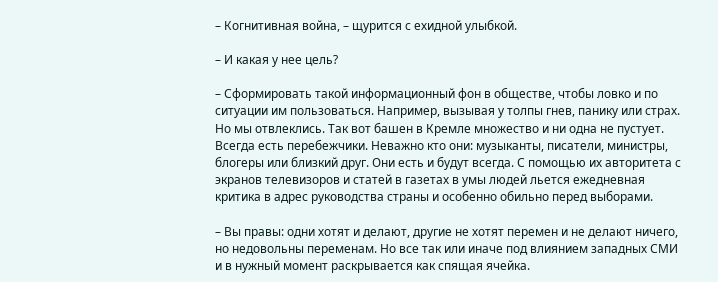– Когнитивная война, – щурится с ехидной улыбкой.

– И какая у нее цель?

– Сформировать такой информационный фон в обществе, чтобы ловко и по ситуации им пользоваться. Например, вызывая у толпы гнев, панику или страх. Но мы отвлеклись. Так вот башен в Кремле множество и ни одна не пустует. Всегда есть перебежчики. Неважно кто они: музыканты, писатели, министры, блогеры или близкий друг. Они есть и будут всегда. С помощью их авторитета с экранов телевизоров и статей в газетах в умы людей льется ежедневная критика в адрес руководства страны и особенно обильно перед выборами.

– Вы правы: одни хотят и делают, другие не хотят перемен и не делают ничего, но недовольны переменам. Но все так или иначе под влиянием западных СМИ и в нужный момент раскрывается как спящая ячейка.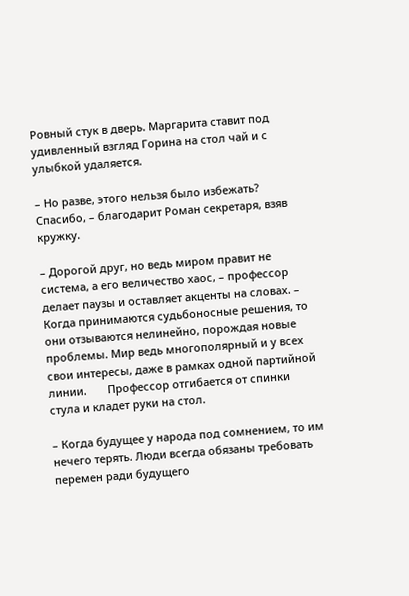Ровный стук в дверь. Маргарита ставит под удивленный взгляд Горина на стол чай и с улыбкой удаляется.

– Но разве, этого нельзя было избежать? Спасибо, – благодарит Роман секретаря, взяв кружку.

– Дорогой друг, но ведь миром правит не система, а его величество хаос, – профессор делает паузы и оставляет акценты на словах. – Когда принимаются судьбоносные решения, то они отзываются нелинейно, порождая новые проблемы. Мир ведь многополярный и у всех свои интересы, даже в рамках одной партийной линии.       Профессор отгибается от спинки стула и кладет руки на стол.

– Когда будущее у народа под сомнением, то им нечего терять. Люди всегда обязаны требовать перемен ради будущего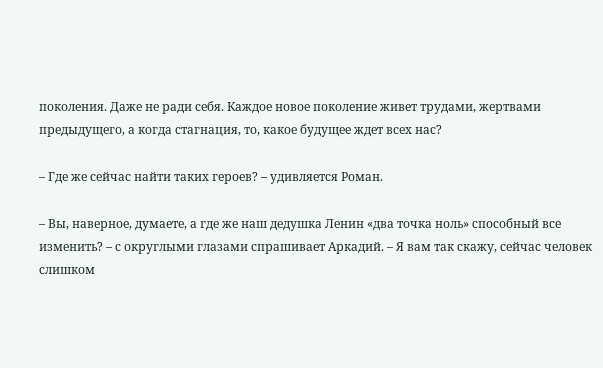поколения. Даже не ради себя. Каждое новое поколение живет трудами, жертвами предыдущего, а когда стагнация, то, какое будущее ждет всех нас?

– Где же сейчас найти таких героев? – удивляется Роман.

– Вы, наверное, думаете, а где же наш дедушка Ленин «два точка ноль» способный все изменить? – с округлыми глазами спрашивает Аркадий. – Я вам так скажу, сейчас человек слишком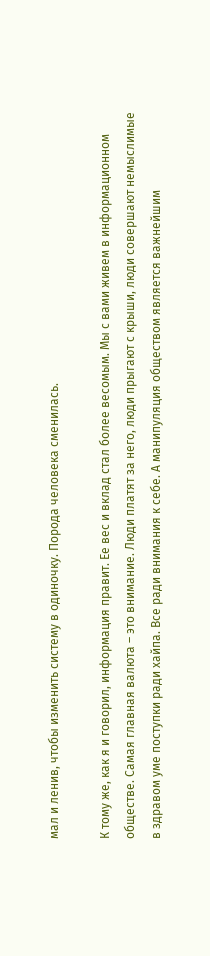мал и ленив, чтобы изменить систему в одиночку. Порода человека сменилась.

К тому же, как я и говорил, информация правит. Ее вес и вклад стал более весомым. Мы с вами живем в информационном обществе. Самая главная валюта – это внимание. Люди платят за него, люди прыгают с крыши, люди совершают немыслимые в здравом уме поступки ради хайпа. Все ради внимания к себе. А манипуляция обществом является важнейшим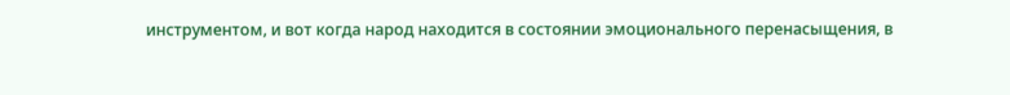инструментом, и вот когда народ находится в состоянии эмоционального перенасыщения, в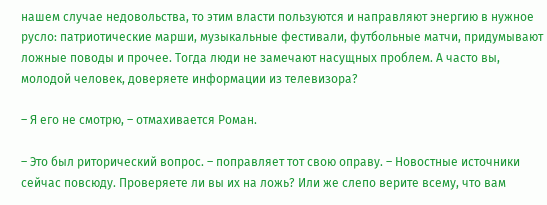нашем случае недовольства, то этим власти пользуются и направляют энергию в нужное русло: патриотические марши, музыкальные фестивали, футбольные матчи, придумывают ложные поводы и прочее. Тогда люди не замечают насущных проблем. А часто вы, молодой человек, доверяете информации из телевизора?

– Я его не смотрю, – отмахивается Роман.

– Это был риторический вопрос. – поправляет тот свою оправу. – Новостные источники сейчас повсюду. Проверяете ли вы их на ложь? Или же слепо верите всему, что вам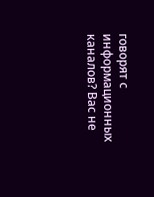говорят с информационных каналов? Вас не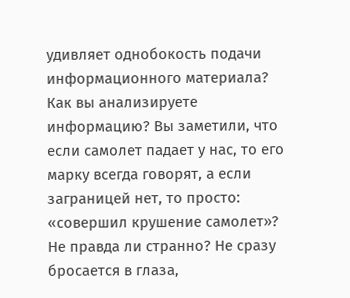удивляет однобокость подачи информационного материала? Как вы анализируете информацию? Вы заметили, что если самолет падает у нас, то его марку всегда говорят, а если заграницей нет, то просто: «совершил крушение самолет»? Не правда ли странно? Не сразу бросается в глаза,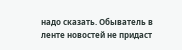надо сказать. Обыватель в ленте новостей не придаст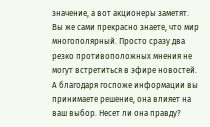значение, а вот акционеры заметят. Вы же сами прекрасно знаете, что мир многополярный. Просто сразу два резко противоположных мнения не могут встретиться в эфире новостей. А благодаря госпоже информации вы принимаете решение, она влияет на ваш выбор. Несет ли она правду?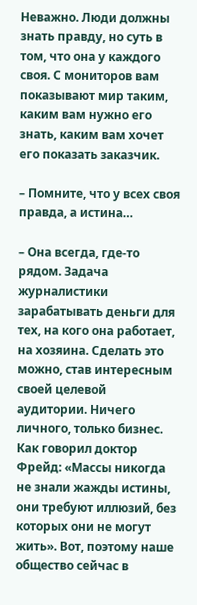Неважно. Люди должны знать правду, но суть в том, что она у каждого своя. С мониторов вам показывают мир таким, каким вам нужно его знать, каким вам хочет его показать заказчик.

– Помните, что у всех своя правда, а истина…

– Она всегда, где-то рядом. Задача журналистики зарабатывать деньги для тех, на кого она работает, на хозяина. Сделать это можно, став интересным своей целевой аудитории. Ничего личного, только бизнес. Как говорил доктор Фрейд: «Массы никогда не знали жажды истины, они требуют иллюзий, без которых они не могут жить». Вот, поэтому наше общество сейчас в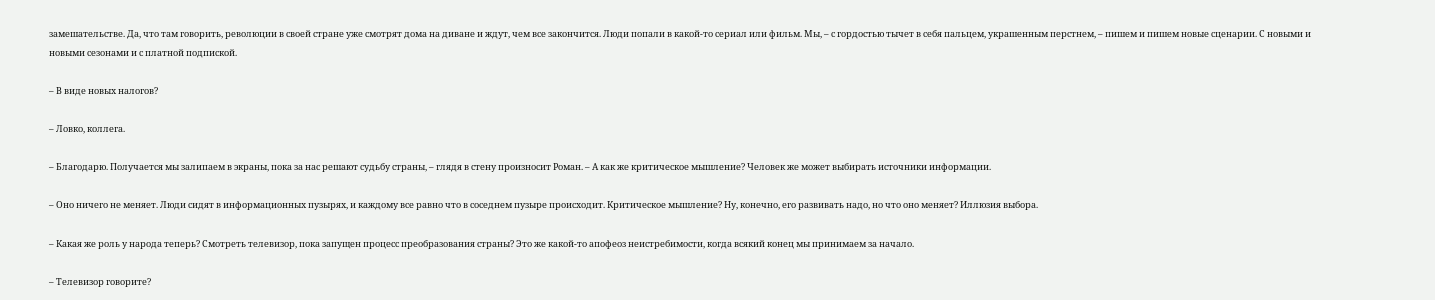замешательстве. Да, что там говорить, революции в своей стране уже смотрят дома на диване и ждут, чем все закончится. Люди попали в какой-то сериал или фильм. Мы, – с гордостью тычет в себя пальцем, украшенным перстнем, – пишем и пишем новые сценарии. С новыми и новыми сезонами и с платной подпиской.

– В виде новых налогов?

– Ловко, коллега.

– Благодарю. Получается мы залипаем в экраны, пока за нас решают судьбу страны, – глядя в стену произносит Роман. – А как же критическое мышление? Человек же может выбирать источники информации.

– Оно ничего не меняет. Люди сидят в информационных пузырях, и каждому все равно что в соседнем пузыре происходит. Критическое мышление? Ну, конечно, его развивать надо, но что оно меняет? Иллюзия выбора.

– Какая же роль у народа теперь? Смотреть телевизор, пока запущен процесс преобразования страны? Это же какой-то апофеоз неистребимости, когда всякий конец мы принимаем за начало.

– Телевизор говорите?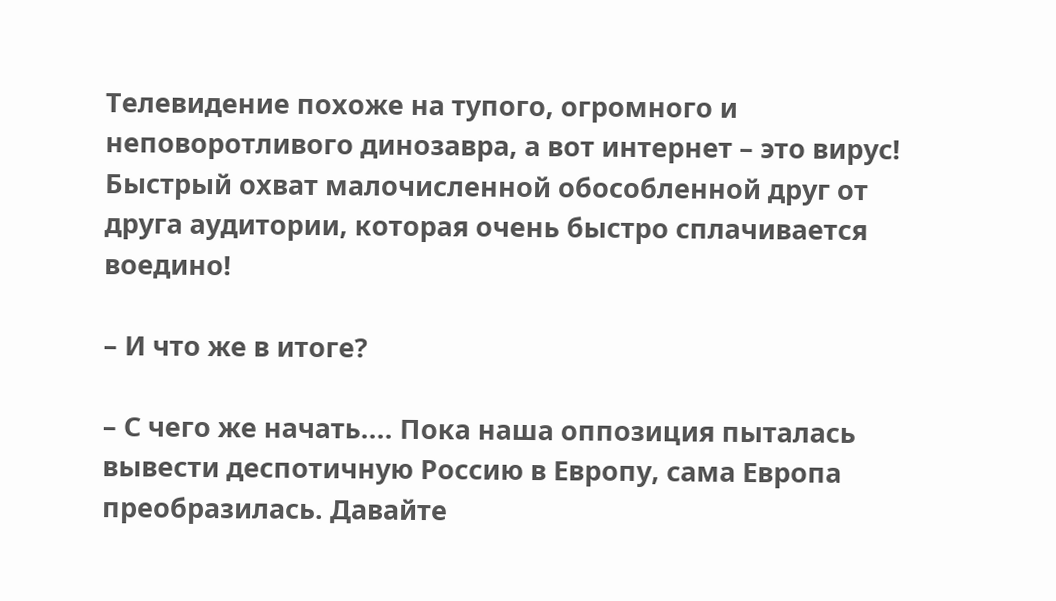Телевидение похоже на тупого, огромного и неповоротливого динозавра, а вот интернет – это вирус! Быстрый охват малочисленной обособленной друг от друга аудитории, которая очень быстро сплачивается воедино!

– И что же в итоге?

– С чего же начать.... Пока наша оппозиция пыталась вывести деспотичную Россию в Европу, сама Европа преобразилась. Давайте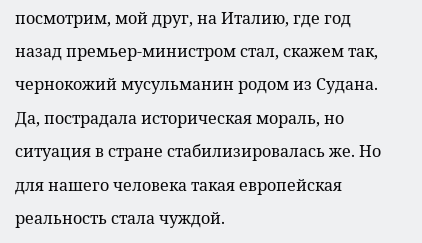посмотрим, мой друг, на Италию, где год назад премьер-министром стал, скажем так, чернокожий мусульманин родом из Судана. Да, пострадала историческая мораль, но ситуация в стране стабилизировалась же. Но для нашего человека такая европейская реальность стала чуждой.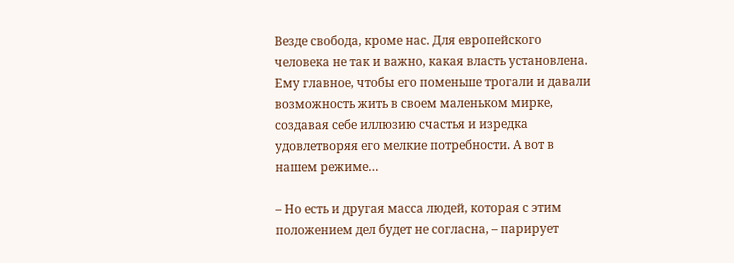Везде свобода, кроме нас. Для европейского человека не так и важно, какая власть установлена. Ему главное, чтобы его поменьше трогали и давали возможность жить в своем маленьком мирке, создавая себе иллюзию счастья и изредка удовлетворяя его мелкие потребности. А вот в нашем режиме…

– Но есть и другая масса людей, которая с этим положением дел будет не согласна, – парирует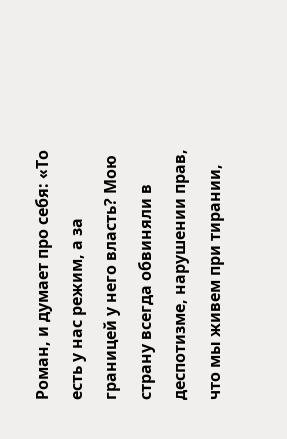Роман, и думает про себя: «То есть у нас режим, а за границей у него власть? Мою страну всегда обвиняли в деспотизме, нарушении прав, что мы живем при тирании,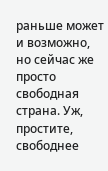раньше может и возможно, но сейчас же просто свободная страна. Уж, простите, свободнее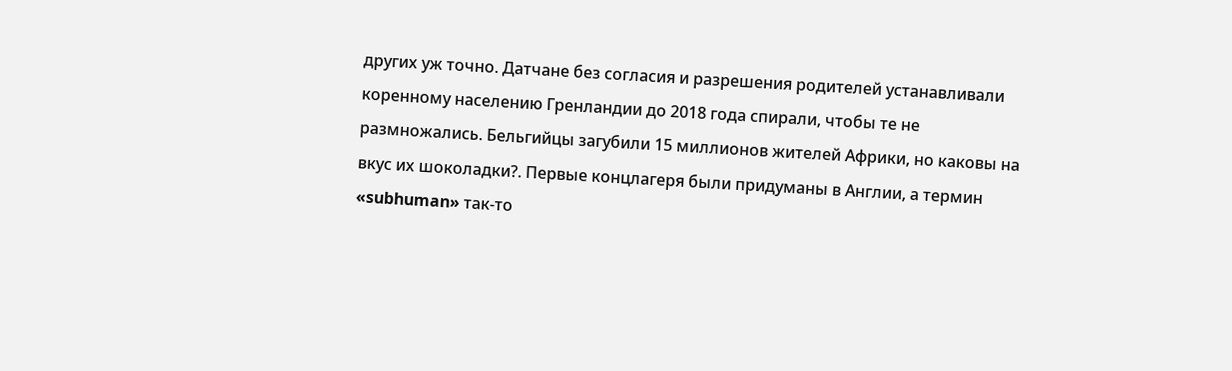других уж точно. Датчане без согласия и разрешения родителей устанавливали коренному населению Гренландии до 2018 года спирали, чтобы те не размножались. Бельгийцы загубили 15 миллионов жителей Африки, но каковы на вкус их шоколадки?. Первые концлагеря были придуманы в Англии, а термин «subhuman» так-то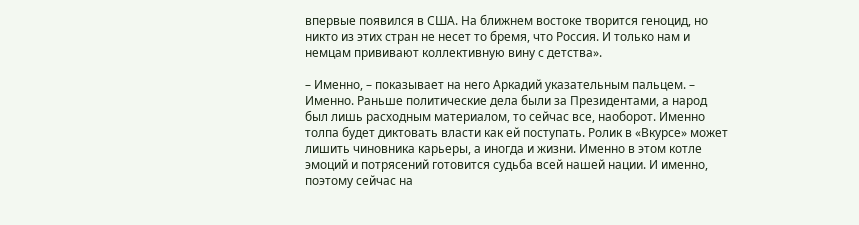впервые появился в США. На ближнем востоке творится геноцид, но никто из этих стран не несет то бремя, что Россия. И только нам и немцам прививают коллективную вину с детства».

– Именно, – показывает на него Аркадий указательным пальцем. – Именно. Раньше политические дела были за Президентами, а народ был лишь расходным материалом, то сейчас все, наоборот. Именно толпа будет диктовать власти как ей поступать. Ролик в «Вкурсе» может лишить чиновника карьеры, а иногда и жизни. Именно в этом котле эмоций и потрясений готовится судьба всей нашей нации. И именно, поэтому сейчас на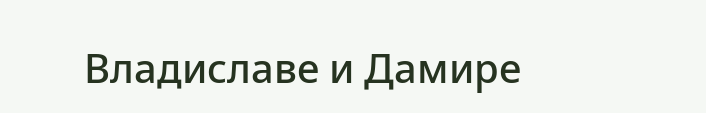Владиславе и Дамире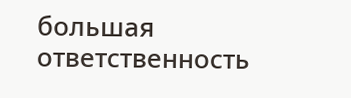большая ответственность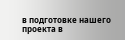в подготовке нашего проекта в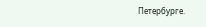Петербурге.